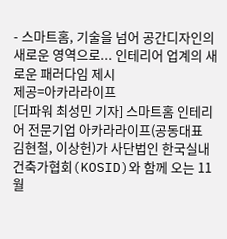- 스마트홈, 기술을 넘어 공간디자인의 새로운 영역으로... 인테리어 업계의 새로운 패러다임 제시
제공=아카라라이프
[더파워 최성민 기자] 스마트홈 인테리어 전문기업 아카라라이프(공동대표 김현철, 이상헌)가 사단법인 한국실내건축가협회(KOSID)와 함께 오는 11월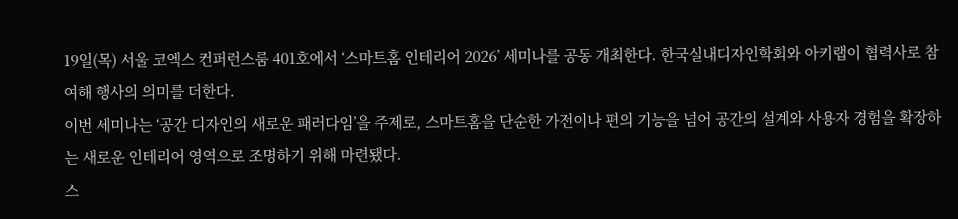19일(목) 서울 코엑스 컨퍼런스룸 401호에서 ‘스마트홈 인테리어 2026’ 세미나를 공동 개최한다. 한국실내디자인학회와 아키랩이 협력사로 참여해 행사의 의미를 더한다.
이번 세미나는 ‘공간 디자인의 새로운 패러다임’을 주제로, 스마트홈을 단순한 가전이나 편의 기능을 넘어 공간의 설계와 사용자 경험을 확장하는 새로운 인테리어 영역으로 조명하기 위해 마련됐다.
스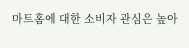마트홈에 대한 소비자 관심은 높아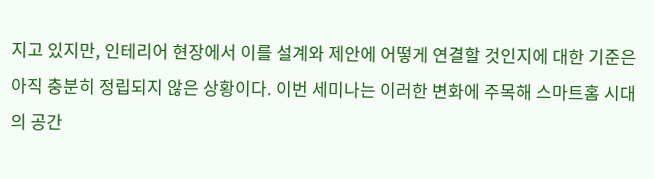지고 있지만, 인테리어 현장에서 이를 설계와 제안에 어떻게 연결할 것인지에 대한 기준은 아직 충분히 정립되지 않은 상황이다. 이번 세미나는 이러한 변화에 주목해 스마트홈 시대의 공간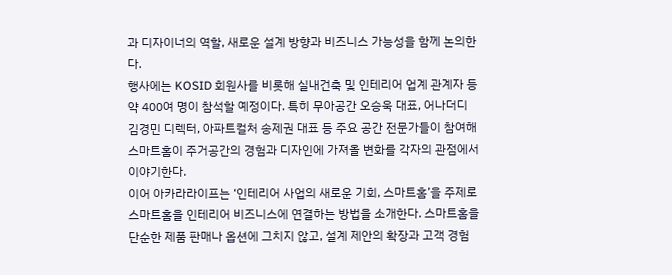과 디자이너의 역할, 새로운 설계 방향과 비즈니스 가능성을 함께 논의한다.
행사에는 KOSID 회원사를 비롯해 실내건축 및 인테리어 업계 관계자 등 약 400여 명이 참석할 예정이다. 특히 무아공간 오승욱 대표, 어나더디 김경민 디렉터, 아파트컬처 송제권 대표 등 주요 공간 전문가들이 참여해 스마트홈이 주거공간의 경험과 디자인에 가져올 변화를 각자의 관점에서 이야기한다.
이어 아카라라이프는 ‘인테리어 사업의 새로운 기회, 스마트홈’을 주제로 스마트홈을 인테리어 비즈니스에 연결하는 방법을 소개한다. 스마트홈을 단순한 제품 판매나 옵션에 그치지 않고, 설계 제안의 확장과 고객 경험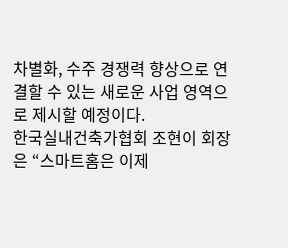차별화, 수주 경쟁력 향상으로 연결할 수 있는 새로운 사업 영역으로 제시할 예정이다.
한국실내건축가협회 조현이 회장은 “스마트홈은 이제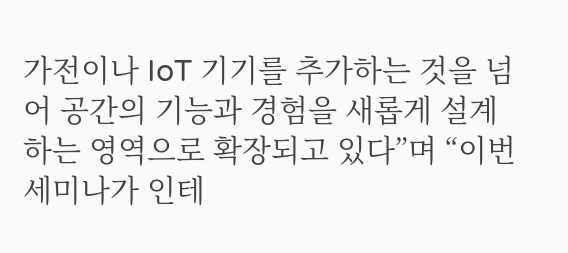가전이나 IoT 기기를 추가하는 것을 넘어 공간의 기능과 경험을 새롭게 설계하는 영역으로 확장되고 있다”며 “이번 세미나가 인테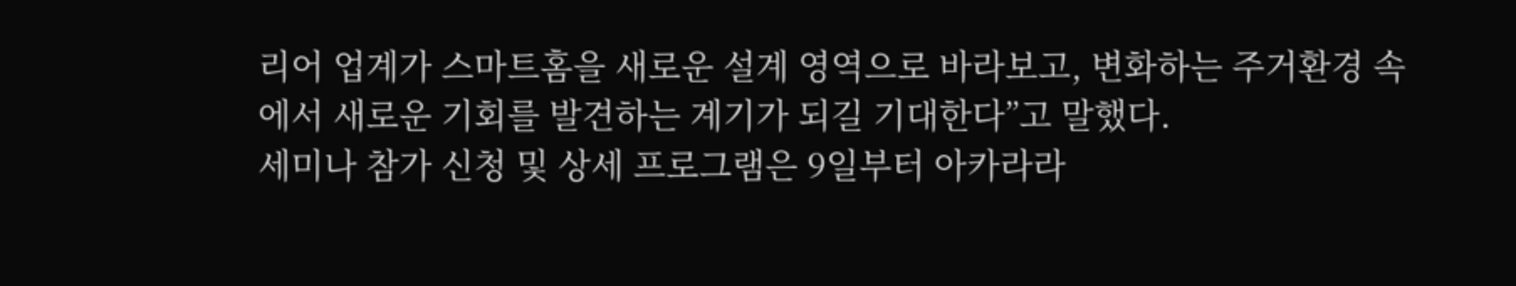리어 업계가 스마트홈을 새로운 설계 영역으로 바라보고, 변화하는 주거환경 속에서 새로운 기회를 발견하는 계기가 되길 기대한다”고 말했다.
세미나 참가 신청 및 상세 프로그램은 9일부터 아카라라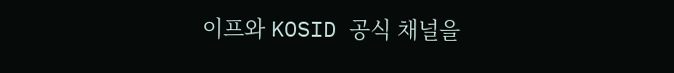이프와 KOSID 공식 채널을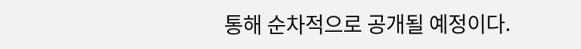통해 순차적으로 공개될 예정이다.